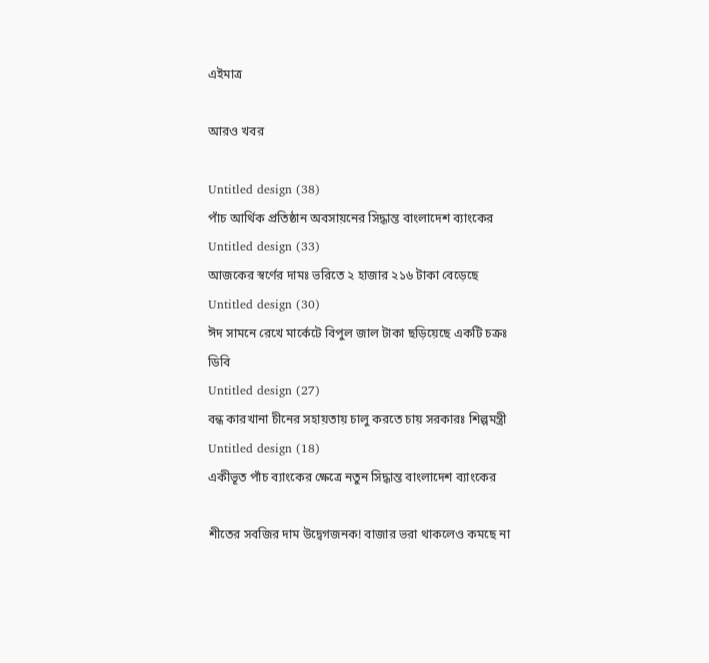এইমাত্র

আরও খবর

Untitled design (38)
পাঁচ আর্থিক প্রতিষ্ঠান অবসায়নের সিদ্ধান্ত বাংলাদেশ ব্যাংকের
Untitled design (33)
আজকের স্বর্ণের দামঃ ভরিতে ২ হাজার ২১৬ টাকা বেড়েছে
Untitled design (30)
ঈদ সামনে রেখে মার্কেটে বিপুল জাল টাকা ছড়িয়েছে একটি চক্রঃ ডিবি
Untitled design (27)
বন্ধ কারখানা চীনের সহায়তায় চালু করতে চায় সরকারঃ শিল্পমন্ত্রী
Untitled design (18)
একীভূত পাঁচ ব্যাংকের ক্ষেত্রে নতুন সিদ্ধান্ত বাংলাদেশ ব্যাংকের

শীতের সবজির দাম উদ্বেগজনক! বাজার ভরা থাকলেও কমছে না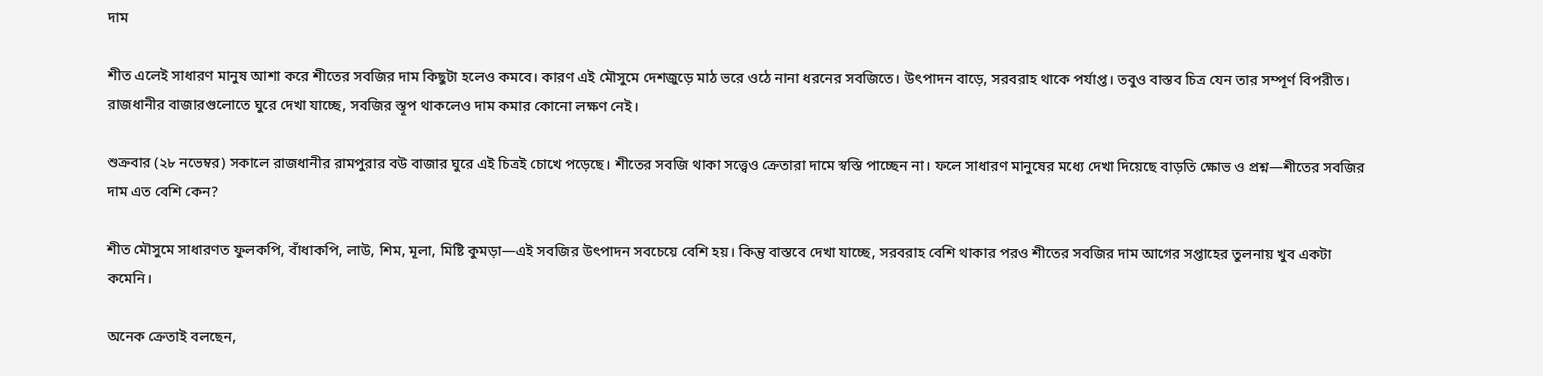দাম

শীত এলেই সাধারণ মানুষ আশা করে শীতের সবজির দাম কিছুটা হলেও কমবে। কারণ এই মৌসুমে দেশজুড়ে মাঠ ভরে ওঠে নানা ধরনের সবজিতে। উৎপাদন বাড়ে, সরবরাহ থাকে পর্যাপ্ত। তবুও বাস্তব চিত্র যেন তার সম্পূর্ণ বিপরীত। রাজধানীর বাজারগুলোতে ঘুরে দেখা যাচ্ছে, সবজির স্তূপ থাকলেও দাম কমার কোনো লক্ষণ নেই।

শুক্রবার (২৮ নভেম্বর) সকালে রাজধানীর রামপুরার বউ বাজার ঘুরে এই চিত্রই চোখে পড়েছে। শীতের সবজি থাকা সত্ত্বেও ক্রেতারা দামে স্বস্তি পাচ্ছেন না। ফলে সাধারণ মানুষের মধ্যে দেখা দিয়েছে বাড়তি ক্ষোভ ও প্রশ্ন—শীতের সবজির দাম এত বেশি কেন?

শীত মৌসুমে সাধারণত ফুলকপি, বাঁধাকপি, লাউ, শিম, মূলা, মিষ্টি কুমড়া—এই সবজির উৎপাদন সবচেয়ে বেশি হয়। কিন্তু বাস্তবে দেখা যাচ্ছে, সরবরাহ বেশি থাকার পরও শীতের সবজির দাম আগের সপ্তাহের তুলনায় খুব একটা কমেনি।

অনেক ক্রেতাই বলছেন,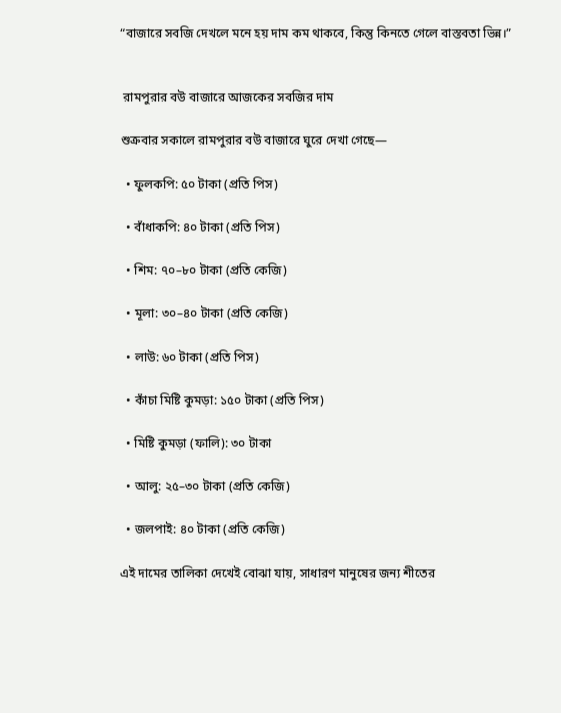“বাজারে সবজি দেখলে মনে হয় দাম কম থাকবে, কিন্তু কিনতে গেলে বাস্তবতা ভিন্ন।”


 রামপুরার বউ বাজারে আজকের সবজির দাম

শুক্রবার সকালে রামপুরার বউ বাজারে ঘুরে দেখা গেছে—

  • ফুলকপি: ৫০ টাকা (প্রতি পিস)

  • বাঁধাকপি: ৪০ টাকা (প্রতি পিস)

  • শিম: ৭০–৮০ টাকা (প্রতি কেজি)

  • মূলা: ৩০–৪০ টাকা (প্রতি কেজি)

  • লাউ: ৬০ টাকা (প্রতি পিস)

  • কাঁচা মিষ্টি কুমড়া: ১৫০ টাকা (প্রতি পিস)

  • মিষ্টি কুমড়া (ফালি): ৩০ টাকা

  • আলু: ২৫–৩০ টাকা (প্রতি কেজি)

  • জলপাই: ৪০ টাকা (প্রতি কেজি)

এই দামের তালিকা দেখেই বোঝা যায়, সাধারণ মানুষের জন্য শীতের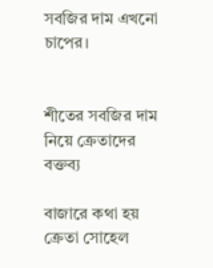সবজির দাম এখনো চাপের।


শীতের সবজির দাম নিয়ে ক্রেতাদের বক্তব্য

বাজারে কথা হয় ক্রেতা সোহেল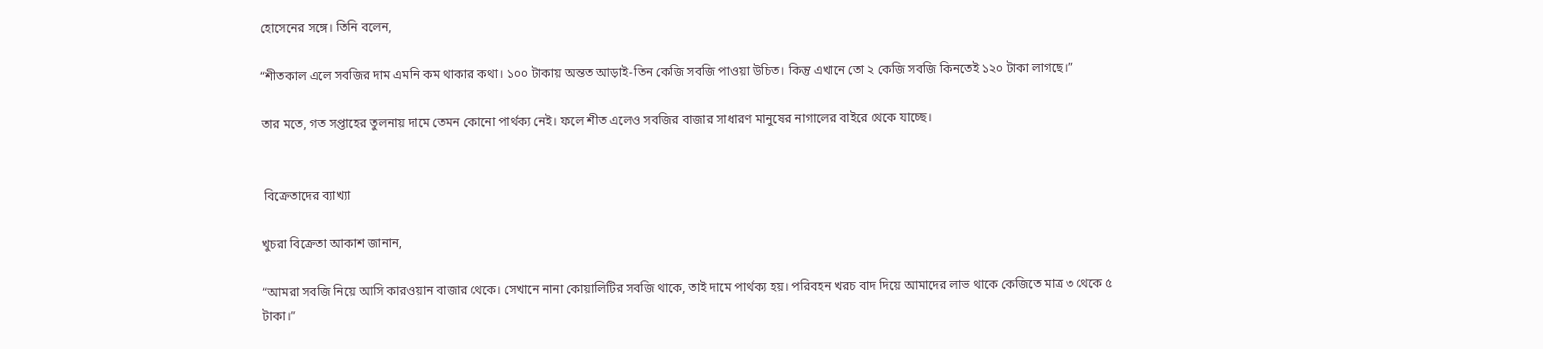হোসেনের সঙ্গে। তিনি বলেন,

“শীতকাল এলে সবজির দাম এমনি কম থাকার কথা। ১০০ টাকায় অন্তত আড়াই-তিন কেজি সবজি পাওয়া উচিত। কিন্তু এখানে তো ২ কেজি সবজি কিনতেই ১২০ টাকা লাগছে।”

তার মতে, গত সপ্তাহের তুলনায় দামে তেমন কোনো পার্থক্য নেই। ফলে শীত এলেও সবজির বাজার সাধারণ মানুষের নাগালের বাইরে থেকে যাচ্ছে।


 বিক্রেতাদের ব্যাখ্যা

খুচরা বিক্রেতা আকাশ জানান,

“আমরা সবজি নিয়ে আসি কারওয়ান বাজার থেকে। সেখানে নানা কোয়ালিটির সবজি থাকে, তাই দামে পার্থক্য হয়। পরিবহন খরচ বাদ দিয়ে আমাদের লাভ থাকে কেজিতে মাত্র ৩ থেকে ৫ টাকা।”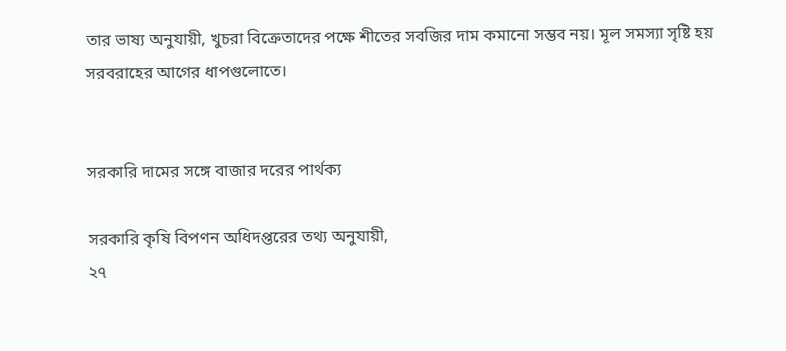তার ভাষ্য অনুযায়ী, খুচরা বিক্রেতাদের পক্ষে শীতের সবজির দাম কমানো সম্ভব নয়। মূল সমস্যা সৃষ্টি হয় সরবরাহের আগের ধাপগুলোতে।


সরকারি দামের সঙ্গে বাজার দরের পার্থক্য

সরকারি কৃষি বিপণন অধিদপ্তরের তথ্য অনুযায়ী,
২৭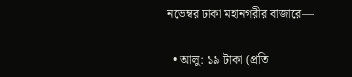নভেম্বর ঢাকা মহানগরীর বাজারে—

  • আলু: ১৯ টাকা (প্রতি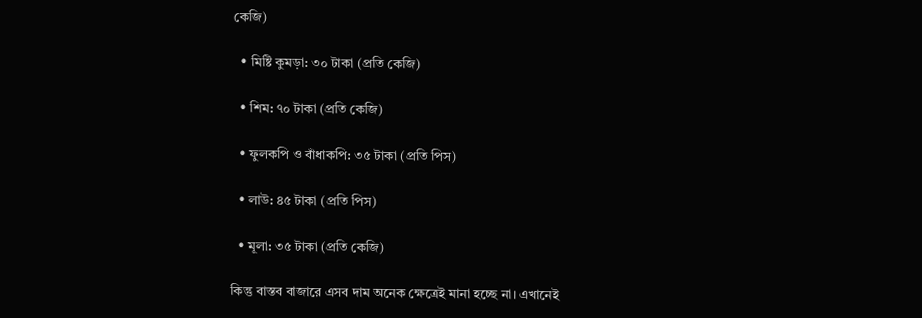কেজি)

  • মিষ্টি কুমড়া: ৩০ টাকা (প্রতি কেজি)

  • শিম: ৭০ টাকা (প্রতি কেজি)

  • ফুলকপি ও বাঁধাকপি: ৩৫ টাকা (প্রতি পিস)

  • লাউ: ৪৫ টাকা (প্রতি পিস)

  • মূলা: ৩৫ টাকা (প্রতি কেজি)

কিন্তু বাস্তব বাজারে এসব দাম অনেক ক্ষেত্রেই মানা হচ্ছে না। এখানেই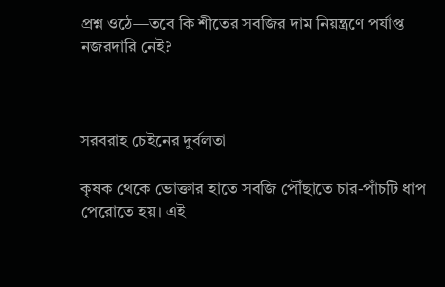প্রশ্ন ওঠে—তবে কি শীতের সবজির দাম নিয়ন্ত্রণে পর্যাপ্ত নজরদারি নেই?



সরবরাহ চেইনের দুর্বলতা

কৃষক থেকে ভোক্তার হাতে সবজি পৌঁছাতে চার-পাঁচটি ধাপ পেরোতে হয়। এই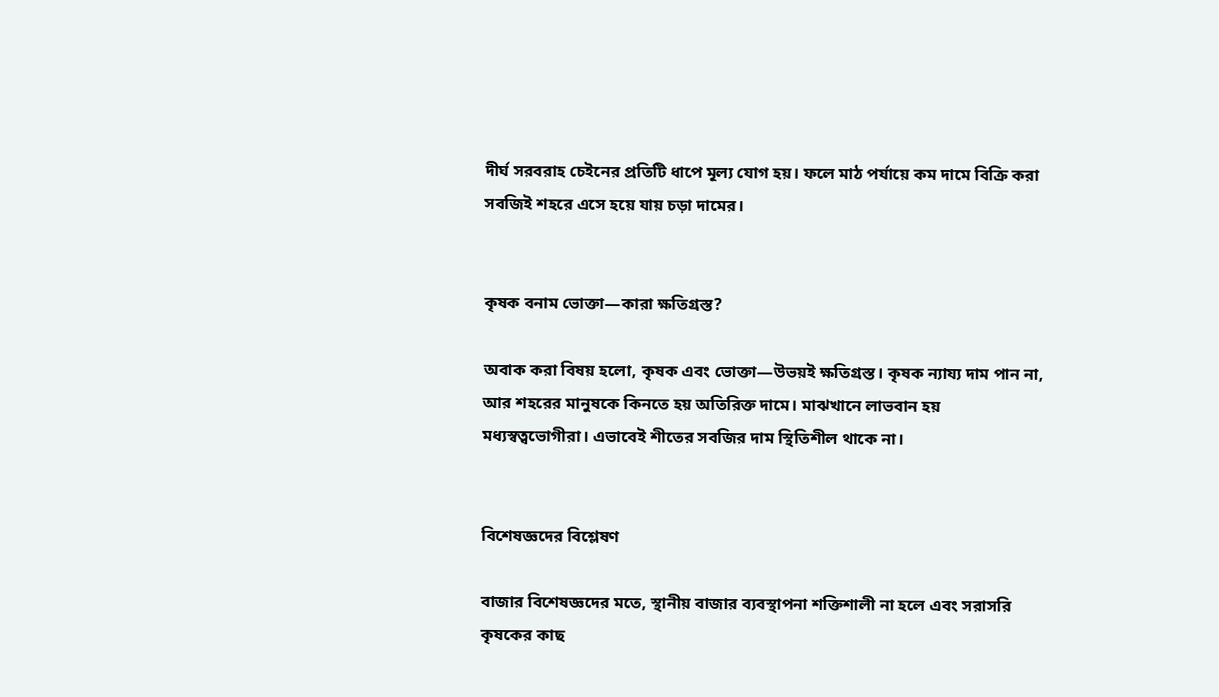দীর্ঘ সরবরাহ চেইনের প্রতিটি ধাপে মূল্য যোগ হয়। ফলে মাঠ পর্যায়ে কম দামে বিক্রি করা সবজিই শহরে এসে হয়ে যায় চড়া দামের।


কৃষক বনাম ভোক্তা—কারা ক্ষতিগ্রস্ত?

অবাক করা বিষয় হলো, কৃষক এবং ভোক্তা—উভয়ই ক্ষতিগ্রস্ত। কৃষক ন্যায্য দাম পান না, আর শহরের মানুষকে কিনতে হয় অতিরিক্ত দামে। মাঝখানে লাভবান হয় মধ্যস্বত্বভোগীরা। এভাবেই শীতের সবজির দাম স্থিতিশীল থাকে না।


বিশেষজ্ঞদের বিশ্লেষণ

বাজার বিশেষজ্ঞদের মতে, স্থানীয় বাজার ব্যবস্থাপনা শক্তিশালী না হলে এবং সরাসরি কৃষকের কাছ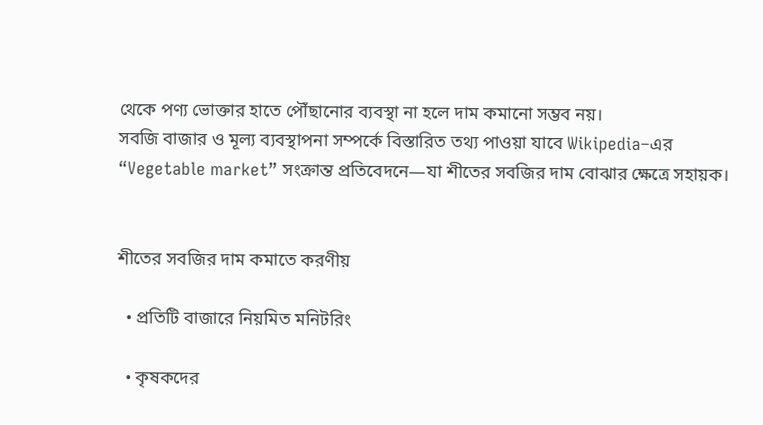থেকে পণ্য ভোক্তার হাতে পৌঁছানোর ব্যবস্থা না হলে দাম কমানো সম্ভব নয়।
সবজি বাজার ও মূল্য ব্যবস্থাপনা সম্পর্কে বিস্তারিত তথ্য পাওয়া যাবে Wikipedia–এর “Vegetable market” সংক্রান্ত প্রতিবেদনে—যা শীতের সবজির দাম বোঝার ক্ষেত্রে সহায়ক।


শীতের সবজির দাম কমাতে করণীয়

  • প্রতিটি বাজারে নিয়মিত মনিটরিং

  • কৃষকদের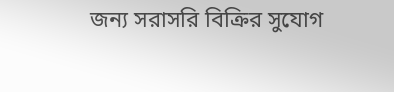জন্য সরাসরি বিক্রির সুযোগ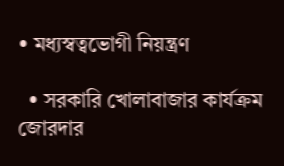• মধ্যস্বত্বভোগী নিয়ন্ত্রণ

  • সরকারি খোলাবাজার কার্যক্রম জোরদার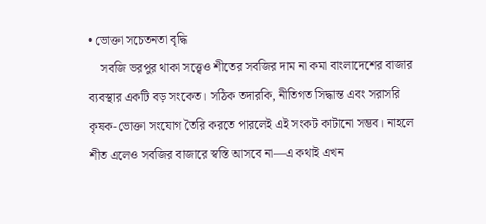• ভোক্তা সচেতনতা বৃদ্ধি
    সবজি ভরপুর থাকা সত্ত্বেও শীতের সবজির দাম না কমা বাংলাদেশের বাজার ব্যবস্থার একটি বড় সংকেত। সঠিক তদারকি, নীতিগত সিদ্ধান্ত এবং সরাসরি কৃষক-ভোক্তা সংযোগ তৈরি করতে পারলেই এই সংকট কাটানো সম্ভব। নাহলে শীত এলেও সবজির বাজারে স্বস্তি আসবে না—এ কথাই এখন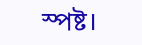স্পষ্ট।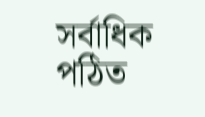সর্বাধিক পঠিত